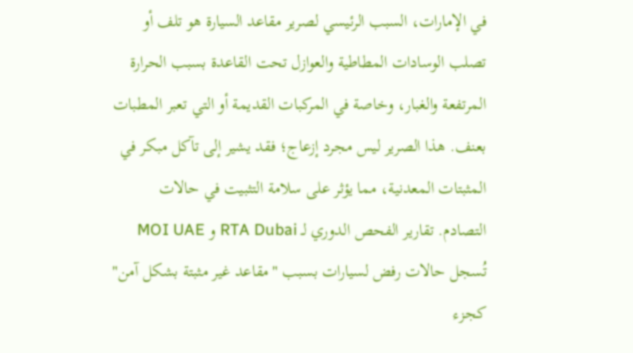في الإمارات، السبب الرئيسي لصرير مقاعد السيارة هو تلف أو تصلب الوسادات المطاطية والعوازل تحت القاعدة بسبب الحرارة المرتفعة والغبار، وخاصة في المركبات القديمة أو التي تعبر المطبات بعنف. هذا الصرير ليس مجرد إزعاج؛ فقد يشير إلى تآكل مبكر في المثبتات المعدنية، مما يؤثر على سلامة التثبيت في حالات التصادم. تقارير الفحص الدوري لـ RTA Dubai و MOI UAE تُسجل حالات رفض لسيارات بسبب "مقاعد غير مثبتة بشكل آمن" كجزء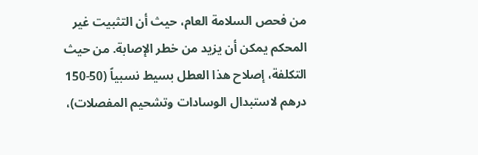من فحص السلامة العام، حيث أن التثبيت غير المحكم يمكن أن يزيد من خطر الإصابة. من حيث التكلفة، إصلاح هذا العطل بسيط نسبياً (50-150 درهم لاستبدال الوسادات وتشحيم المفصلات)،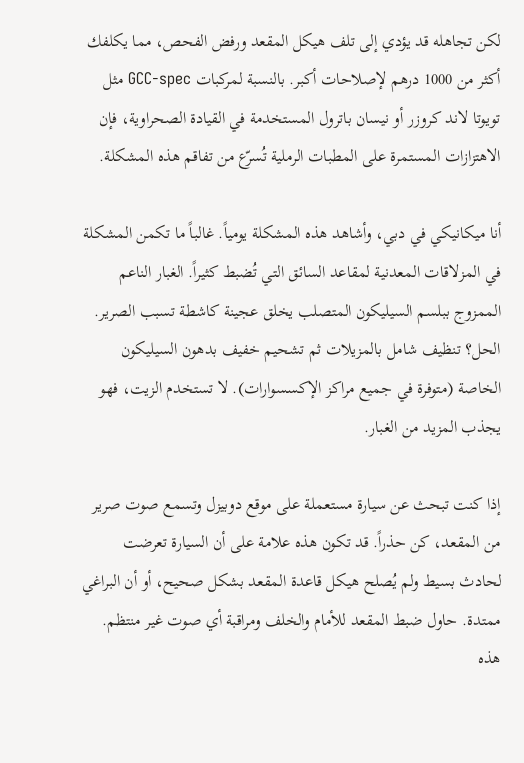لكن تجاهله قد يؤدي إلى تلف هيكل المقعد ورفض الفحص، مما يكلفك أكثر من 1000 درهم لإصلاحات أكبر. بالنسبة لمركبات GCC-spec مثل تويوتا لاند كروزر أو نيسان باترول المستخدمة في القيادة الصحراوية، فإن الاهتزازات المستمرة على المطبات الرملية تُسرّع من تفاقم هذه المشكلة.

أنا ميكانيكي في دبي، وأشاهد هذه المشكلة يومياً. غالباً ما تكمن المشكلة في المزلاقات المعدنية لمقاعد السائق التي تُضبط كثيراً. الغبار الناعم الممزوج ببلسم السيليكون المتصلب يخلق عجينة كاشطة تسبب الصرير. الحل؟ تنظيف شامل بالمزيلات ثم تشحيم خفيف بدهون السيليكون الخاصة (متوفرة في جميع مراكز الإكسسوارات). لا تستخدم الزيت، فهو يجذب المزيد من الغبار.

إذا كنت تبحث عن سيارة مستعملة على موقع دوبيزل وتسمع صوت صرير من المقعد، كن حذراً. قد تكون هذه علامة على أن السيارة تعرضت لحادث بسيط ولم يُصلح هيكل قاعدة المقعد بشكل صحيح، أو أن البراغي ممتدة. حاول ضبط المقعد للأمام والخلف ومراقبة أي صوت غير منتظم. هذه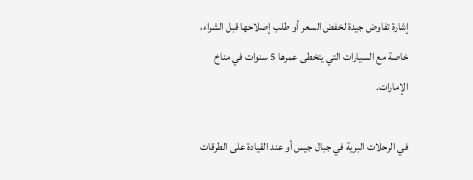إشارة تفاوض جيدة لخفض السعر أو طلب إصلاحها قبل الشراء، خاصة مع السيارات التي يتخطى عمرها 5 سنوات في مناخ الإمارات.

في الرحلات البرية في جبال جيس أو عند القيادة على الطرقات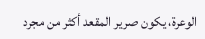الوعرة، يكون صرير المقعد أكثر من مجرد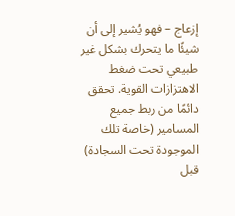إزعاج – فهو يُشير إلى أن شيئًا ما يتحرك بشكل غير طبيعي تحت ضغط الاهتزازات القوية. تحقق دائمًا من ربط جميع المسامير (خاصة تلك الموجودة تحت السجادة) قبل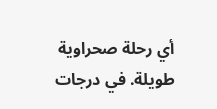أي رحلة صحراوية طويلة. في درجات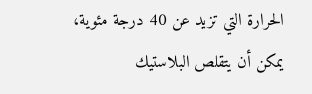الحرارة التي تزيد عن 40 درجة مئوية، يمكن أن يتقلص البلاستيك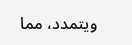ويتمدد، مما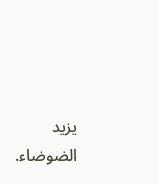يزيد الضوضاء.